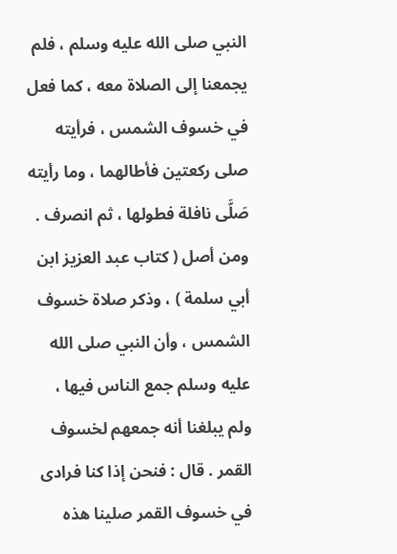النبي صلى الله عليه وسلم ، فلم يجمعنا إلى الصلاة معه ، كما فعل في خسوف الشمس ، فرأيته صلى ركعتين فأطالهما ، وما رأيته صَلَّى نافلة فطولها ، ثم انصرف . ومن أصل ( كتاب عبد العزيز ابن أبي سلمة ) ، وذكر صلاة خسوف الشمس ، وأن النبي صلى الله عليه وسلم جمع الناس فيها ، ولم يبلغنا أنه جمعهم لخسوف القمر . قال : فنحن إذا كنا فرادى في خسوف القمر صلينا هذه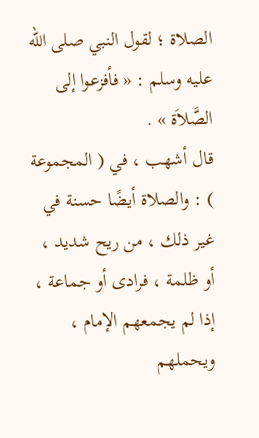الصلاة ؛ لقول النبي صلى الله عليه وسلم : « فأفزعوا إلى الصَّلاَة » .
قال أشهب ، في ( المجموعة ) : والصلاة أيضًا حسنة في غير ذلك ، من ريح شديد ، أو ظلمة ، فرادى أو جماعة ، إذا لم يجمعهم الإمام ، ويحملهم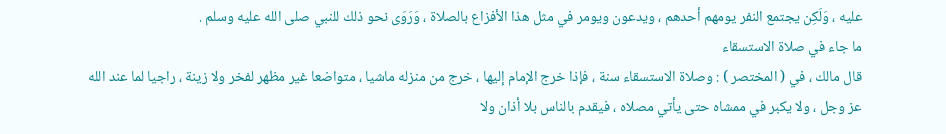عليه ، وَلَكِن يجتمع النفر يومهم أحدهم ، ويدعون ويومر في مثل هذا الأفزاع بالصلاة ، وَرَوَى نحو ذلك للنبي صلى الله عليه وسلم .
ما جاء في صلاة الاستسقاء
قال مالك ، في ( المختصر ) : وصلاة الاستسقاء سنة ، فإذا خرج الإمام إليها ، خرج من منزله ماشيا ، متواضعا غير مظهر لفخر ولا زينة ، راجيا لما عند الله عز وجل ، ولا يكبر في ممشاه حتى يأتي مصلاه ، فيقدم بالناس بلا أذان ولا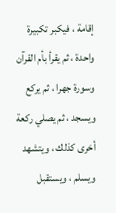إقامة ، فيكبر تكبيرة واحدة ، ثم يقرأ بأم القرآن وسورة جهرا ، ثم يركع ويسجد ، ثم يصلي ركعة أخرى كذلك ، ويتشهد ويسلم ، ويستقبل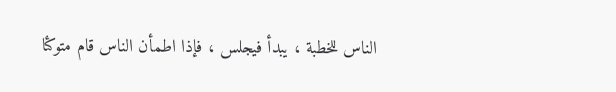الناس للخطبة ، يبدأ فيجلس ، فإذا اطمأن الناس قام متوكئا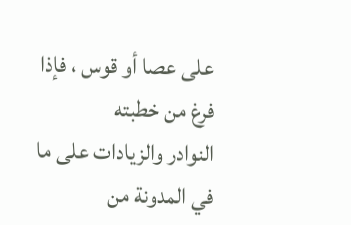على عصا أو قوس ، فإذا فرغ من خطبته
النوادر والزيادات على ما في المدونة من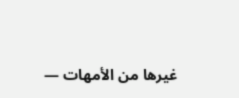غيرها من الأمهات —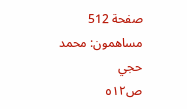صفحة 512
مساهمون: محمد حجي
ص٥١٢